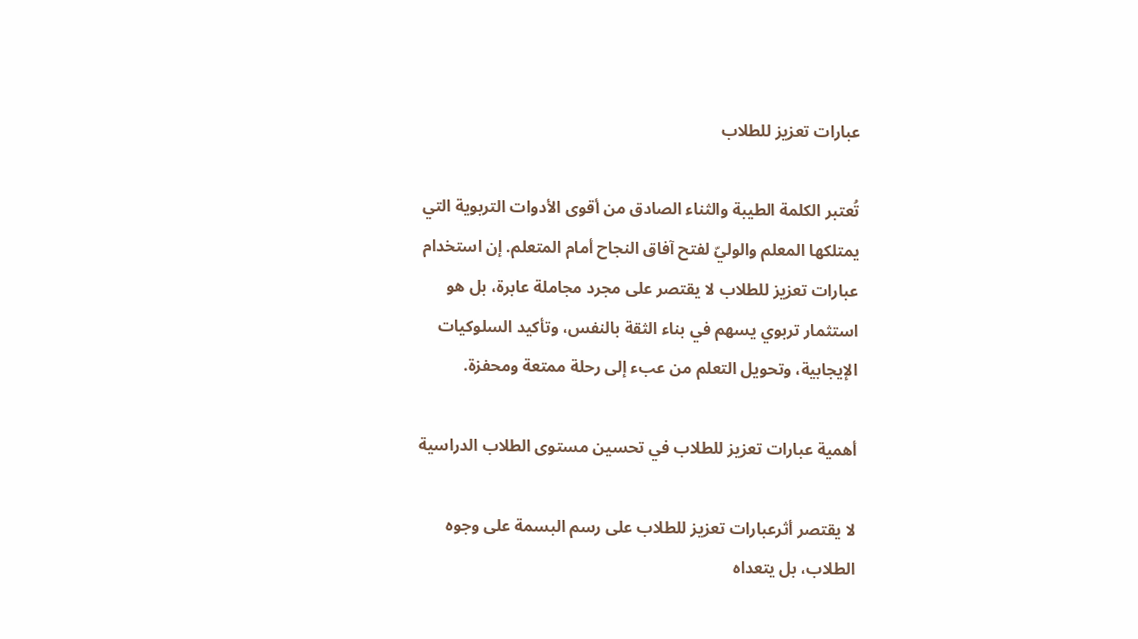عبارات تعزيز للطلاب

تُعتبر الكلمة الطيبة والثناء الصادق من أقوى الأدوات التربوية التي يمتلكها المعلم والوليّ لفتح آفاق النجاح أمام المتعلم. إن استخدام عبارات تعزيز للطلاب لا يقتصر على مجرد مجاملة عابرة، بل هو استثمار تربوي يسهم في بناء الثقة بالنفس، وتأكيد السلوكيات الإيجابية، وتحويل التعلم من عبء إلى رحلة ممتعة ومحفزة.

أهمية عبارات تعزيز للطلاب في تحسين مستوى الطلاب الدراسية

لا يقتصر أثرعبارات تعزيز للطلاب على رسم البسمة على وجوه الطلاب، بل يتعداه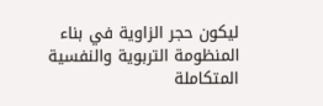ليكون حجر الزاوية في بناء المنظومة التربوية والنفسية المتكاملة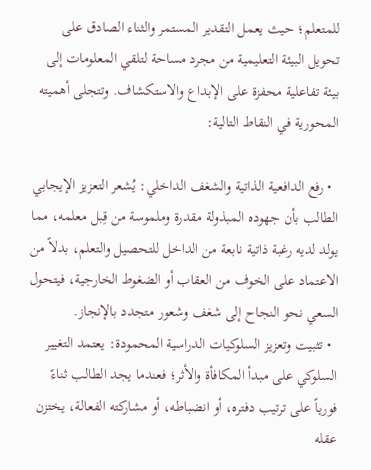للمتعلم؛ حيث يعمل التقدير المستمر والثناء الصادق على تحويل البيئة التعليمية من مجرد مساحة لتلقي المعلومات إلى بيئة تفاعلية محفزة على الإبداع والاستكشاف. وتتجلى أهميته المحورية في النقاط التالية:

  • رفع الدافعية الذاتية والشغف الداخلي: يُشعر التعزيز الإيجابي الطالب بأن جهوده المبذولة مقدرة وملموسة من قِبل معلمه، مما يولد لديه رغبة ذاتية نابعة من الداخل للتحصيل والتعلم، بدلاً من الاعتماد على الخوف من العقاب أو الضغوط الخارجية، فيتحول السعي نحو النجاح إلى شغف وشعور متجدد بالإنجاز.
  • تثبيت وتعزيز السلوكيات الدراسية المحمودة: يعتمد التغيير السلوكي على مبدأ المكافأة والأثر؛ فعندما يجد الطالب ثناءً فورياً على ترتيب دفتره، أو انضباطه، أو مشاركته الفعالة، يختزن عقله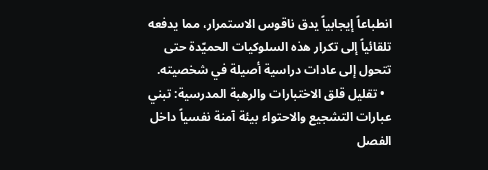انطباعاً إيجابياً يدق ناقوس الاستمرار، مما يدفعه تلقائياً إلى تكرار هذه السلوكيات الحميّدة حتى تتحول إلى عادات دراسية أصيلة في شخصيته.
  • تقليل قلق الاختبارات والرهبة المدرسية: تبني عبارات التشجيع والاحتواء بيئة آمنة نفسياً داخل الفصل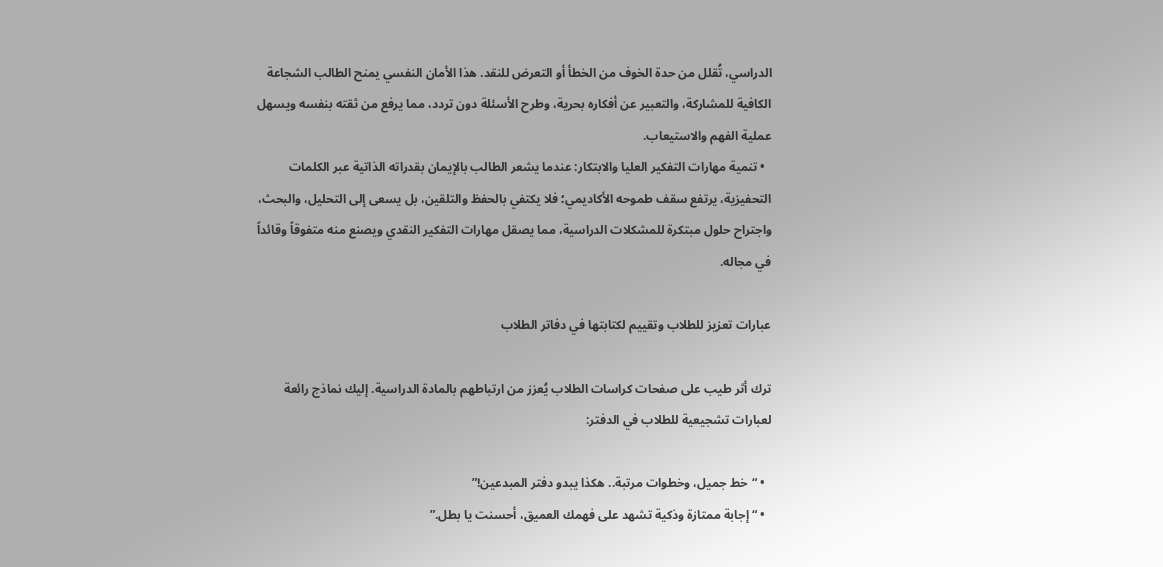الدراسي، تُقلل من حدة الخوف من الخطأ أو التعرض للنقد. هذا الأمان النفسي يمنح الطالب الشجاعة الكافية للمشاركة، والتعبير عن أفكاره بحرية، وطرح الأسئلة دون تردد، مما يرفع من ثقته بنفسه ويسهل عملية الفهم والاستيعاب.
  • تنمية مهارات التفكير العليا والابتكار: عندما يشعر الطالب بالإيمان بقدراته الذاتية عبر الكلمات التحفيزية، يرتفع سقف طموحه الأكاديمي؛ فلا يكتفي بالحفظ والتلقين، بل يسعى إلى التحليل، والبحث، واجتراح حلول مبتكرة للمشكلات الدراسية، مما يصقل مهارات التفكير النقدي ويصنع منه متفوقاً وقائداً في مجاله.

عبارات تعزيز للطلاب وتقييم لكتابتها في دفاتر الطلاب

ترك أثر طيب على صفحات كراسات الطلاب يُعزز من ارتباطهم بالمادة الدراسية. إليك نماذج رائعة لعبارات تشجيعية للطلاب في الدفتر:

  • “خط جميل، وخطوات مرتبة.. هكذا يبدو دفتر المبدعين!”
  • “إجابة ممتازة وذكية تشهد على فهمك العميق، أحسنت يا بطل.”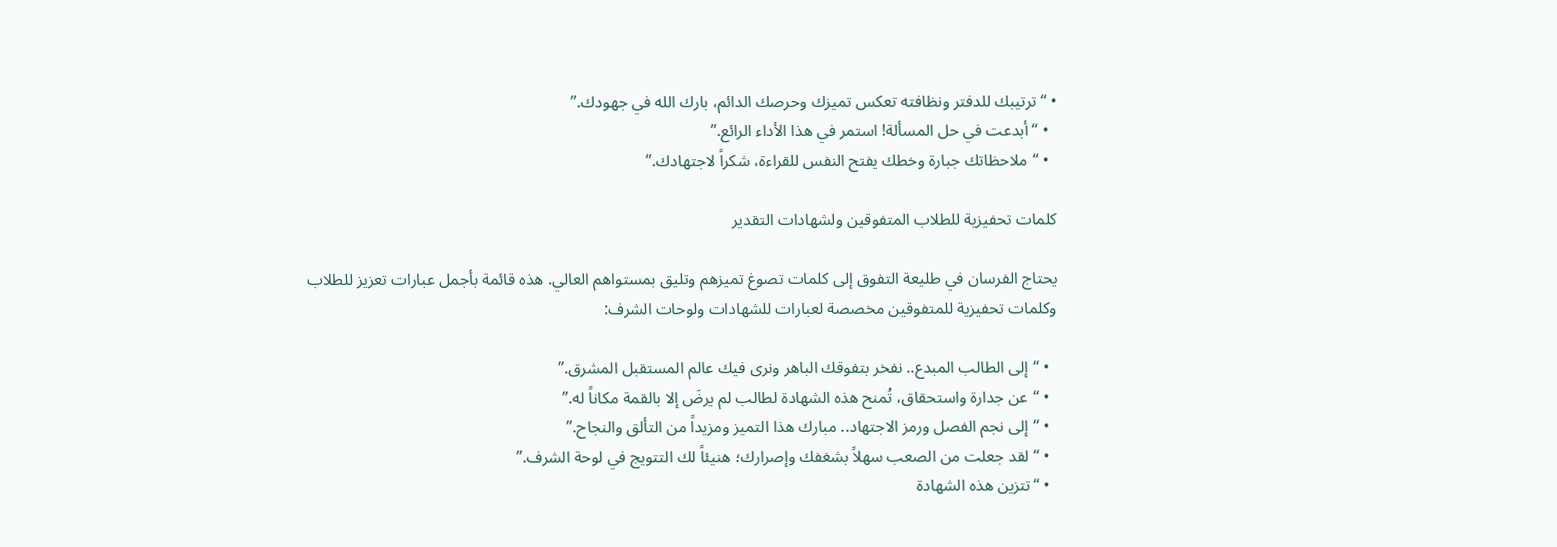• “ترتيبك للدفتر ونظافته تعكس تميزك وحرصك الدائم، بارك الله في جهودك.”
  • “أبدعت في حل المسألة! استمر في هذا الأداء الرائع.”
  • “ملاحظاتك جبارة وخطك يفتح النفس للقراءة، شكراً لاجتهادك.”

كلمات تحفيزية للطلاب المتفوقين ولشهادات التقدير

يحتاج الفرسان في طليعة التفوق إلى كلمات تصوغ تميزهم وتليق بمستواهم العالي. هذه قائمة بأجمل عبارات تعزيز للطلاب وكلمات تحفيزية للمتفوقين مخصصة لعبارات للشهادات ولوحات الشرف:

  • “إلى الطالب المبدع.. نفخر بتفوقك الباهر ونرى فيك عالم المستقبل المشرق.”
  • “عن جدارة واستحقاق، تُمنح هذه الشهادة لطالب لم يرضَ إلا بالقمة مكاناً له.”
  • “إلى نجم الفصل ورمز الاجتهاد.. مبارك هذا التميز ومزيداً من التألق والنجاح.”
  • “لقد جعلت من الصعب سهلاً بشغفك وإصرارك؛ هنيئاً لك التتويج في لوحة الشرف.”
  • “تتزين هذه الشهادة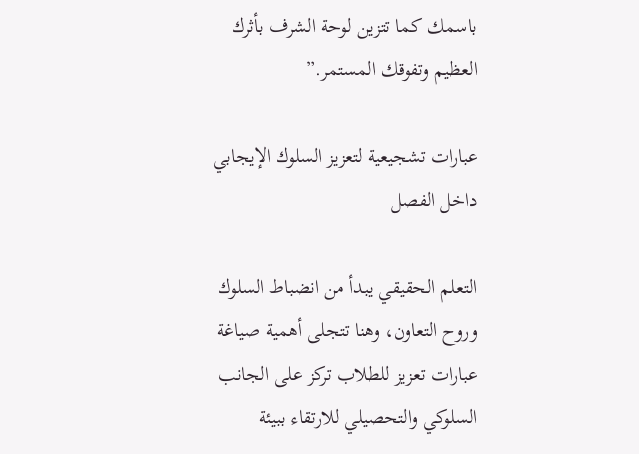باسمك كما تتزين لوحة الشرف بأثرك العظيم وتفوقك المستمر.”

عبارات تشجيعية لتعزيز السلوك الإيجابي داخل الفصل

التعلم الحقيقي يبدأ من انضباط السلوك وروح التعاون، وهنا تتجلى أهمية صياغة عبارات تعزيز للطلاب تركز على الجانب السلوكي والتحصيلي للارتقاء ببيئة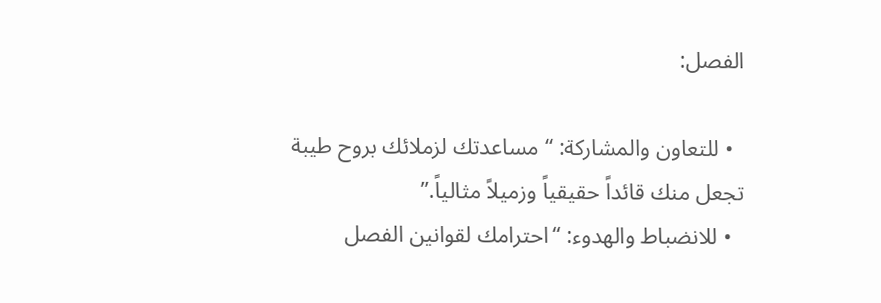الفصل:

  • للتعاون والمشاركة: “مساعدتك لزملائك بروح طيبة تجعل منك قائداً حقيقياً وزميلاً مثالياً.”
  • للانضباط والهدوء: “احترامك لقوانين الفصل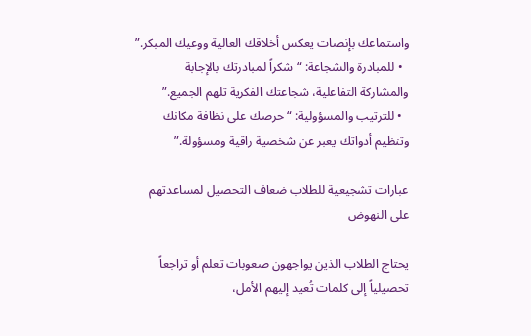واستماعك بإنصات يعكس أخلاقك العالية ووعيك المبكر.”
  • للمبادرة والشجاعة: “شكراً لمبادرتك بالإجابة والمشاركة التفاعلية، شجاعتك الفكرية تلهم الجميع.”
  • للترتيب والمسؤولية: “حرصك على نظافة مكانك وتنظيم أدواتك يعبر عن شخصية راقية ومسؤولة.”

عبارات تشجيعية للطلاب ضعاف التحصيل لمساعدتهم على النهوض

يحتاج الطلاب الذين يواجهون صعوبات تعلم أو تراجعاً تحصيلياً إلى كلمات تُعيد إليهم الأمل،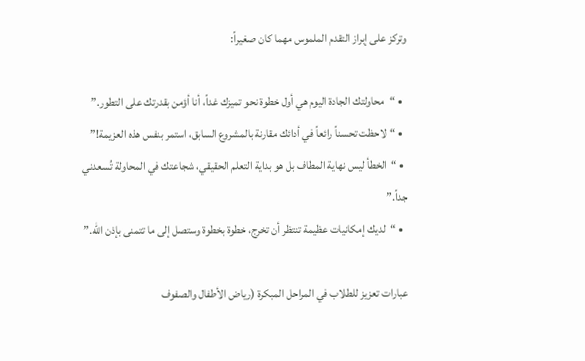وتركز على إبراز التقدم الملموس مهما كان صغيراً:

  • “محاولتك الجادة اليوم هي أول خطوة نحو تميزك غداً، أنا أؤمن بقدرتك على التطور.”
  • “لاحظت تحسناً رائعاً في أدائك مقارنة بالمشروع السابق، استمر بنفس هذه العزيمة!”
  • “الخطأ ليس نهاية المطاف بل هو بداية التعلم الحقيقي، شجاعتك في المحاولة تُسعدني جداً.”
  • “لديك إمكانيات عظيمة تنتظر أن تخرج، خطوة بخطوة وستصل إلى ما تتمنى بإذن الله.”

عبارات تعزيز للطلاب في المراحل المبكرة (رياض الأطفال والصفوف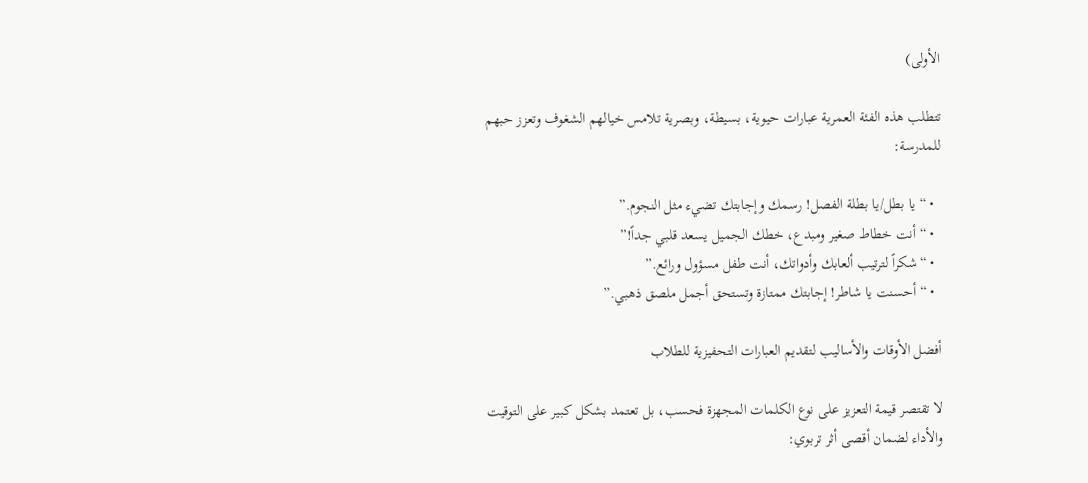الأولى)

تتطلب هذه الفئة العمرية عبارات حيوية، بسيطة، وبصرية تلامس خيالهم الشغوف وتعزز حبهم للمدرسة:

  • “يا بطل/يا بطلة الفصل! رسمك وإجابتك تضيء مثل النجوم.”
  • “أنت خطاط صغير ومبدع، خطك الجميل يسعد قلبي جداً!”
  • “شكراً لترتيب ألعابك وأدواتك، أنت طفل مسؤول ورائع.”
  • “أحسنت يا شاطر! إجابتك ممتازة وتستحق أجمل ملصق ذهبي.”

أفضل الأوقات والأساليب لتقديم العبارات التحفيزية للطلاب

لا تقتصر قيمة التعزيز على نوع الكلمات المجهزة فحسب، بل تعتمد بشكل كبير على التوقيت والأداء لضمان أقصى أثر تربوي: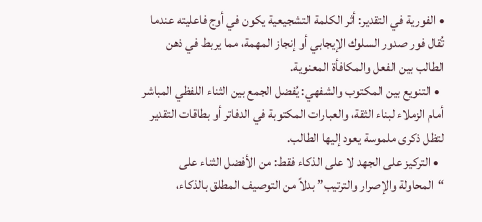• الفورية في التقدير: أثر الكلمة التشجيعية يكون في أوج فاعليته عندما تُقال فور صدور السلوك الإيجابي أو إنجاز المهمة، مما يربط في ذهن الطالب بين الفعل والمكافأة المعنوية.
  • التنويع بين المكتوب والشفهي: يُفضل الجمع بين الثناء اللفظي المباشر أمام الزملاء لبناء الثقة، والعبارات المكتوبة في الدفاتر أو بطاقات التقدير لتظل ذكرى ملموسة يعود إليها الطالب.
  • التركيز على الجهد لا على الذكاء فقط: من الأفضل الثناء على “المحاولة والإصرار والترتيب” بدلاً من التوصيف المطلق بالذكاء،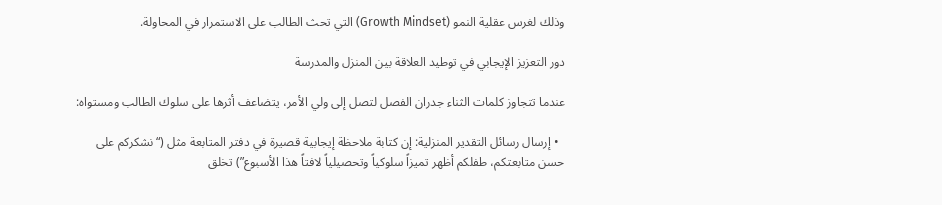وذلك لغرس عقلية النمو (Growth Mindset) التي تحث الطالب على الاستمرار في المحاولة.

دور التعزيز الإيجابي في توطيد العلاقة بين المنزل والمدرسة

عندما تتجاوز كلمات الثناء جدران الفصل لتصل إلى ولي الأمر، يتضاعف أثرها على سلوك الطالب ومستواه:

  • إرسال رسائل التقدير المنزلية: إن كتابة ملاحظة إيجابية قصيرة في دفتر المتابعة مثل (“نشكركم على حسن متابعتكم، طفلكم أظهر تميزاً سلوكياً وتحصيلياً لافتاً هذا الأسبوع”) تخلق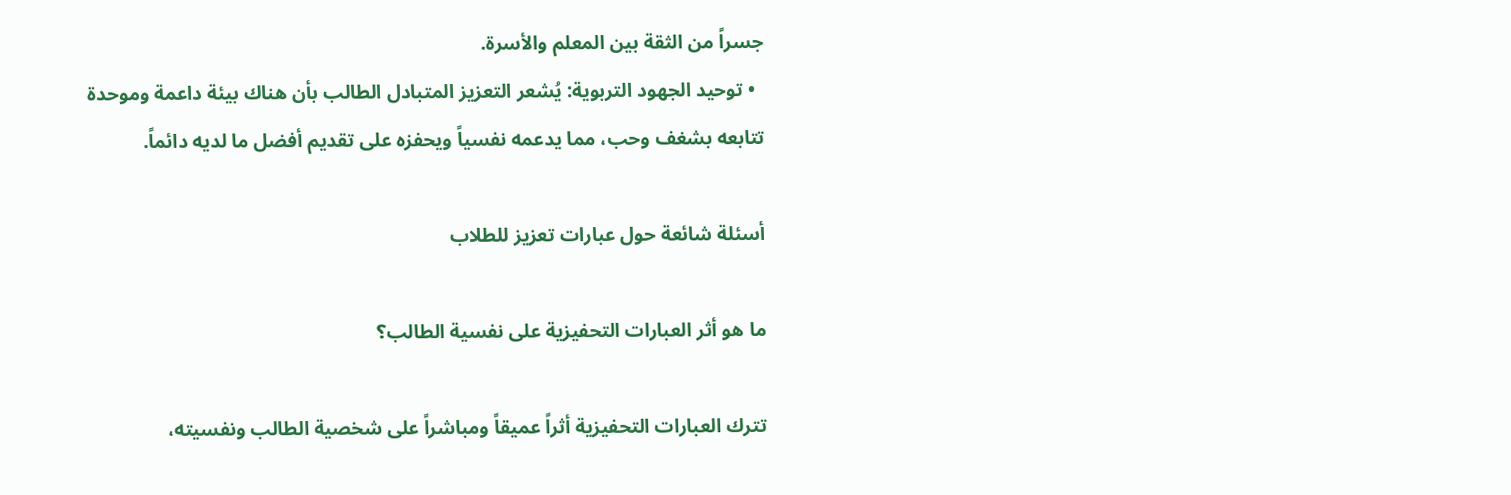جسراً من الثقة بين المعلم والأسرة.
  • توحيد الجهود التربوية: يُشعر التعزيز المتبادل الطالب بأن هناك بيئة داعمة وموحدة تتابعه بشغف وحب، مما يدعمه نفسياً ويحفزه على تقديم أفضل ما لديه دائماً.

أسئلة شائعة حول عبارات تعزيز للطلاب

ما هو أثر العبارات التحفيزية على نفسية الطالب؟

تترك العبارات التحفيزية أثراً عميقاً ومباشراً على شخصية الطالب ونفسيته،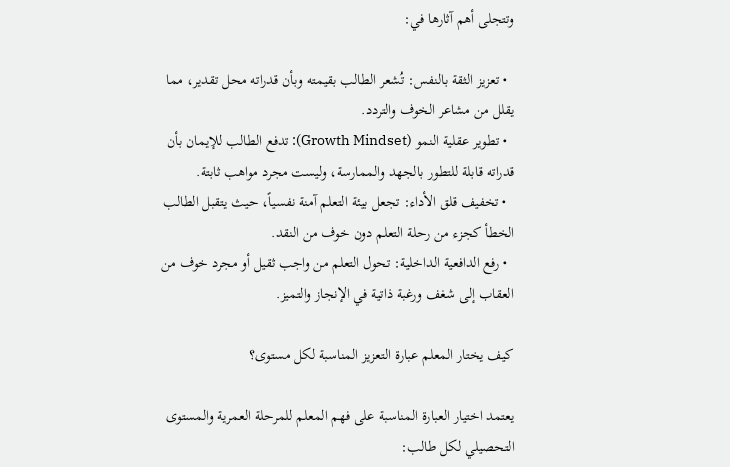وتتجلى أهم آثارها في:

  • تعزيز الثقة بالنفس: تُشعر الطالب بقيمته وبأن قدراته محل تقدير، مما يقلل من مشاعر الخوف والتردد.
  • تطوير عقلية النمو (Growth Mindset): تدفع الطالب للإيمان بأن قدراته قابلة للتطور بالجهد والممارسة، وليست مجرد مواهب ثابتة.
  • تخفيف قلق الأداء: تجعل بيئة التعلم آمنة نفسياً، حيث يتقبل الطالب الخطأ كجزء من رحلة التعلم دون خوف من النقد.
  • رفع الدافعية الداخلية: تحول التعلم من واجب ثقيل أو مجرد خوف من العقاب إلى شغف ورغبة ذاتية في الإنجاز والتميز.

كيف يختار المعلم عبارة التعزيز المناسبة لكل مستوى؟

يعتمد اختيار العبارة المناسبة على فهم المعلم للمرحلة العمرية والمستوى التحصيلي لكل طالب: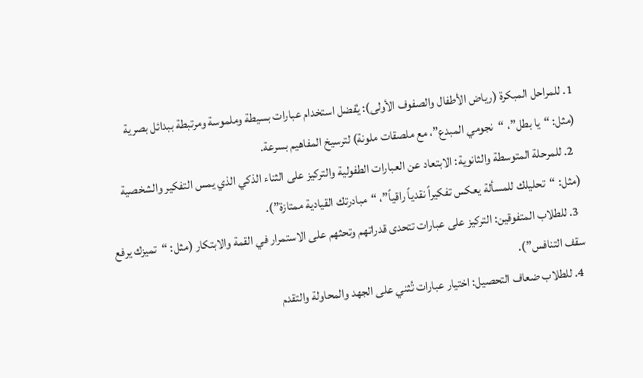1. للمراحل المبكرة (رياض الأطفال والصفوف الأولى): يُفضل استخدام عبارات بسيطة وملموسة ومرتبطة ببدائل بصرية (مثل: “يا بطل”، “نجومي المبدع”، مع ملصقات ملونة) لترسيخ المفاهيم بسرعة.
  2. للمرحلة المتوسطة والثانوية: الابتعاد عن العبارات الطفولية والتركيز على الثناء الذكي الذي يمس التفكير والشخصية (مثل: “تحليلك للمسألة يعكس تفكيراً نقدياً راقياً”، “مبادرتك القيادية ممتازة”).
  3. للطلاب المتفوقين: التركيز على عبارات تتحدى قدراتهم وتحثهم على الاستمرار في القمة والابتكار (مثل: “تميزك يرفع سقف التنافس”).
  4. للطلاب ضعاف التحصيل: اختيار عبارات تُثني على الجهد والمحاولة والتقدم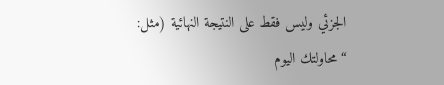الجزئي وليس فقط على النتيجة النهائية (مثل: “محاولتك اليوم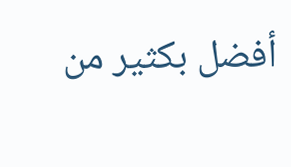أفضل بكثير من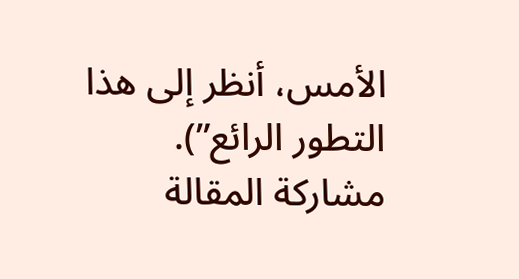الأمس، أنظر إلى هذا التطور الرائع”).
مشاركة المقالة